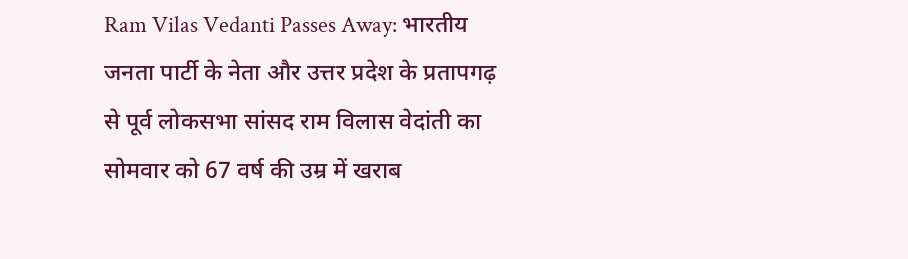Ram Vilas Vedanti Passes Away: भारतीय जनता पार्टी के नेता और उत्तर प्रदेश के प्रतापगढ़ से पूर्व लोकसभा सांसद राम विलास वेदांती का सोमवार को 67 वर्ष की उम्र में खराब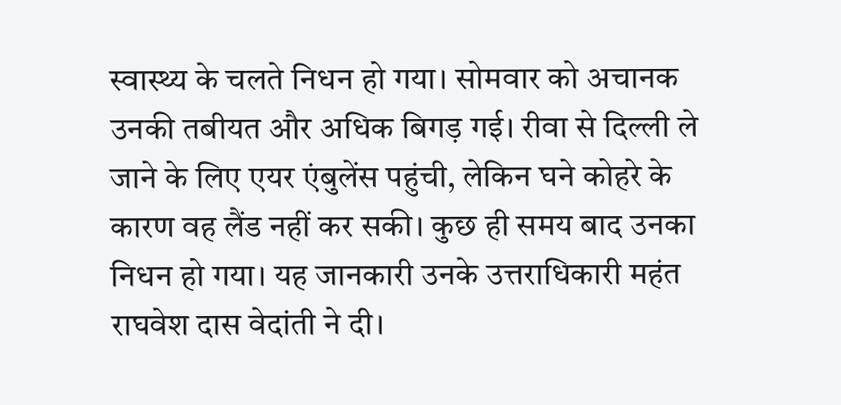स्वास्थ्य के चलते निधन हो गया। सोमवार को अचानक उनकी तबीयत और अधिक बिगड़ गई। रीवा से दिल्ली ले जाने के लिए एयर एंबुलेंस पहुंची, लेकिन घने कोहरे के कारण वह लैंड नहीं कर सकी। कुछ ही समय बाद उनका निधन हो गया। यह जानकारी उनके उत्तराधिकारी महंत राघवेश दास वेदांती ने दी।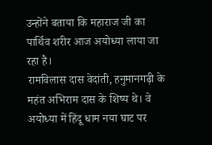उन्होंने बताया कि महाराज जी का पार्थिव शरीर आज अयोध्या लाया जा रहा है।
रामविलास दास वेदांती, हनुमानगढ़ी के महंत अभिराम दास के शिष्य थे। वे अयोध्या में हिंदू धाम नया घाट पर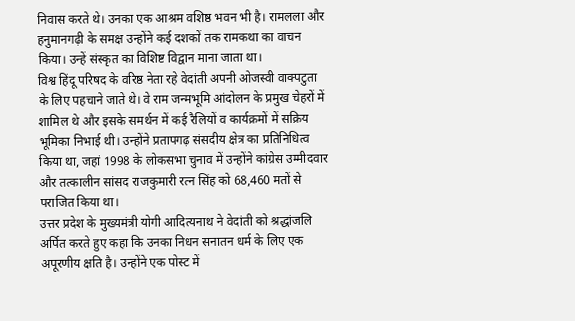निवास करते थे। उनका एक आश्रम वशिष्ठ भवन भी है। रामलला और हनुमानगढ़ी के समक्ष उन्होंने कई दशकों तक रामकथा का वाचन किया। उन्हें संस्कृत का विशिष्ट विद्वान माना जाता था।
विश्व हिंदू परिषद के वरिष्ठ नेता रहे वेदांती अपनी ओजस्वी वाक्पटुता के लिए पहचाने जाते थे। वे राम जन्मभूमि आंदोलन के प्रमुख चेहरों में शामिल थे और इसके समर्थन में कई रैलियों व कार्यक्रमों में सक्रिय भूमिका निभाई थी। उन्होंने प्रतापगढ़ संसदीय क्षेत्र का प्रतिनिधित्व किया था, जहां 1998 के लोकसभा चुनाव में उन्होंने कांग्रेस उम्मीदवार और तत्कालीन सांसद राजकुमारी रत्न सिंह को 68,460 मतों से पराजित किया था।
उत्तर प्रदेश के मुख्यमंत्री योगी आदित्यनाथ ने वेदांती को श्रद्धांजलि अर्पित करते हुए कहा कि उनका निधन सनातन धर्म के लिए एक अपूरणीय क्षति है। उन्होंने एक पोस्ट में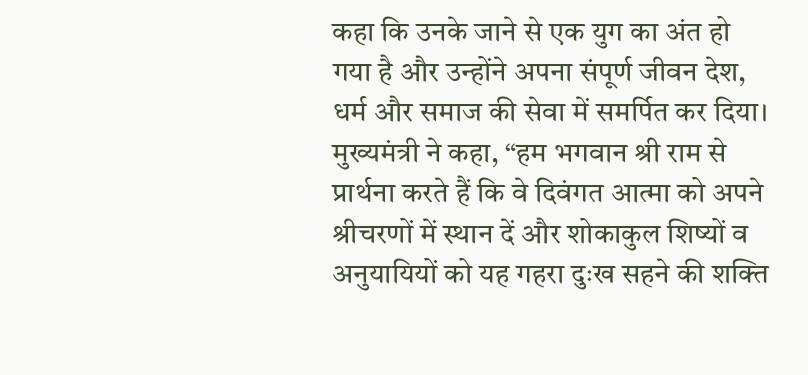कहा कि उनके जाने से एक युग का अंत हो गया है और उन्होंने अपना संपूर्ण जीवन देश, धर्म और समाज की सेवा में समर्पित कर दिया। मुख्यमंत्री ने कहा, “हम भगवान श्री राम से प्रार्थना करते हैं कि वे दिवंगत आत्मा को अपने श्रीचरणों में स्थान दें और शोकाकुल शिष्यों व अनुयायियों को यह गहरा दुःख सहने की शक्ति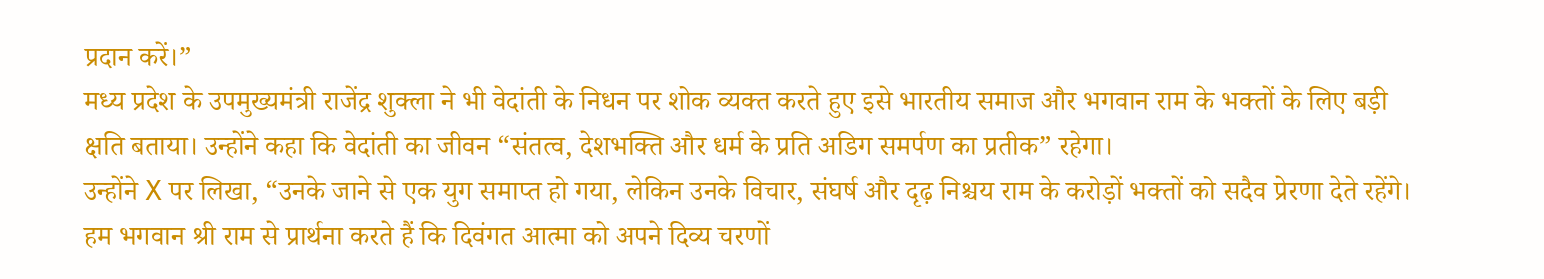प्रदान करें।”
मध्य प्रदेश के उपमुख्यमंत्री राजेंद्र शुक्ला ने भी वेदांती के निधन पर शोक व्यक्त करते हुए इसे भारतीय समाज और भगवान राम के भक्तों के लिए बड़ी क्षति बताया। उन्होंने कहा कि वेदांती का जीवन “संतत्व, देशभक्ति और धर्म के प्रति अडिग समर्पण का प्रतीक” रहेगा।
उन्होंने X पर लिखा, “उनके जाने से एक युग समाप्त हो गया, लेकिन उनके विचार, संघर्ष और दृढ़ निश्चय राम के करोड़ों भक्तों को सदैव प्रेरणा देते रहेंगे। हम भगवान श्री राम से प्रार्थना करते हैं कि दिवंगत आत्मा को अपने दिव्य चरणों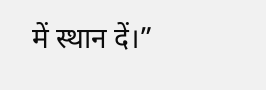में स्थान दें।”